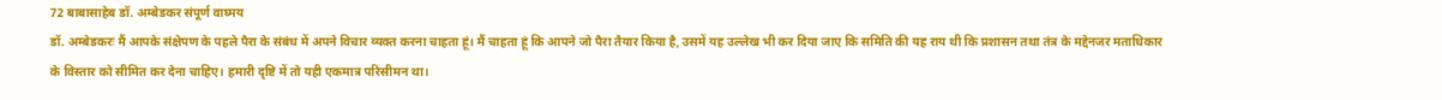72 बाबासाहेब डॉ. अम्बेडकर संपूर्ण वाघ्मय
डॉ. अम्बेडकरः मैं आपके संक्षेपण के पहले पैरा के संबंध में अपने विचार व्यक्त करना चाहता हूं। मैं चाहता हूं कि आपने जो पैरा तैयार किया है, उसमें यह उल्लेख भी कर दिया जाए कि समिति की यह राय थी कि प्रशासन तथा तंत्र के मद्देनजर मताधिकार के विस्तार को सीमित कर देना चाहिए। हमारी दृष्टि में तो यही एकमात्र परिसीमन था।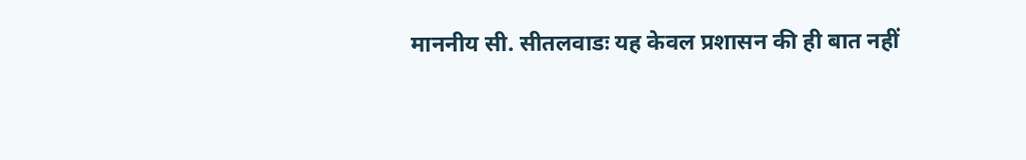माननीय सी. सीतलवाडः यह केवल प्रशासन की ही बात नहीं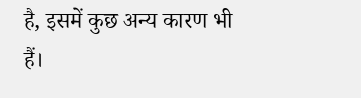है, इसमें कुछ अन्य कारण भी हैं।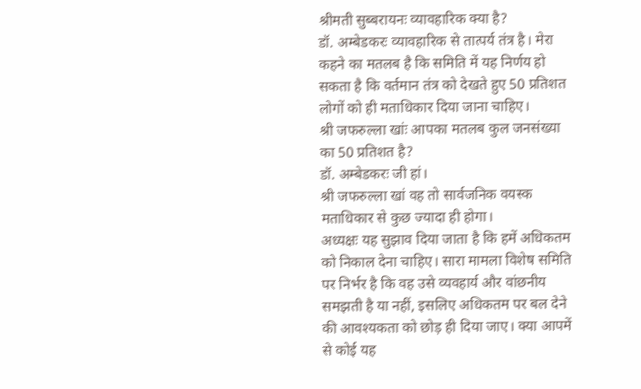श्रीमती सुब्बरायनः व्यावहारिक क्या है?
डॉ. अम्बेडकरः व्यावहारिक से तात्पर्य तंत्र है। मेरा कहने का मतलब है कि समिति में यह निर्णय हो सकता है कि वर्तमान तंत्र को देखते हुए 50 प्रतिशत लोगों को ही मताधिकार दिया जाना चाहिए।
श्री जफरुल्ला खांः आपका मतलब कुल जनसंख्या का 50 प्रतिशत है?
डॉ. अम्बेडकरः जी हां।
श्री जफरुल्ला खां वह तो सार्वजनिक वयस्क मताधिकार से कुछ ज्यादा ही होगा।
अध्यक्षः यह सुझाव दिया जाता है कि हमें अधिकतम को निकाल देना चाहिए। सारा मामला विशेष समिति पर निर्भर है कि वह उसे व्यवहार्य और वांछनीय समझती है या नहीं, इसलिए अधिकतम पर बल देने की आवश्यकता को छोड़ ही दिया जाए। क्या आपमें से कोई यह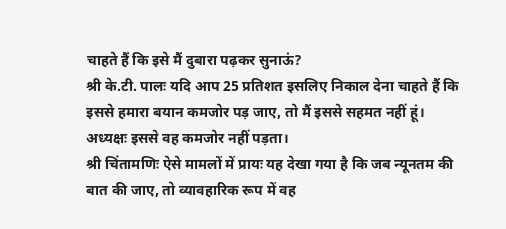चाहते हैं कि इसे मैं दुबारा पढ़कर सुनाऊं?
श्री के.टी. पालः यदि आप 25 प्रतिशत इसलिए निकाल देना चाहते हैं कि इससे हमारा बयान कमजोर पड़ जाए, तो मैं इससे सहमत नहीं हूं।
अध्यक्षः इससे वह कमजोर नहीं पड़ता।
श्री चिंतामणिः ऐसे मामलों में प्रायः यह देखा गया है कि जब न्यूनतम की बात की जाए, तो व्यावहारिक रूप में वह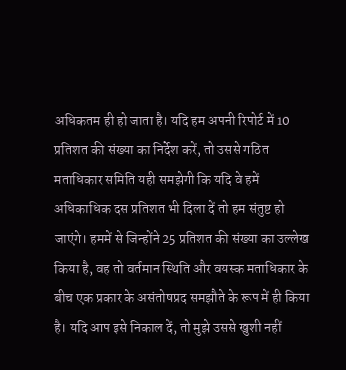अधिकतम ही हो जाता है। यदि हम अपनी रिपोर्ट में 10 प्रतिशत की संख्या का निर्देश करें, तो उससे गठित मताधिकार समिति यही समझेगी कि यदि वे हमें अधिकाधिक दस प्रतिशत भी दिला दें तो हम संतुष्ट हो जाएंगे। हममें से जिन्होंने 25 प्रतिशत की संख्या का उल्लेख किया है, वह तो वर्तमान स्थिति और वयस्क मताधिकार के बीच एक प्रकार के असंतोषप्रद समझौते के रूप में ही किया है। यदि आप इसे निकाल दें, तो मुझे उससे खुशी नहीं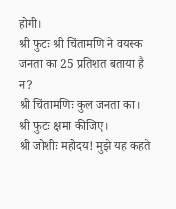होगी।
श्री फुटः श्री चिंतामणि ने वयस्क जनता का 25 प्रतिशत बताया है न?
श्री चिंतामणिः कुल जनता का।
श्री फुटः क्षमा कीजिए।
श्री जोशीः महोदय! मुझे यह कहते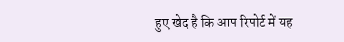हुए खेद है कि आप रिपोर्ट में यह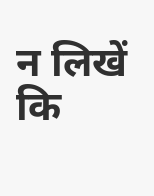न लिखें कि